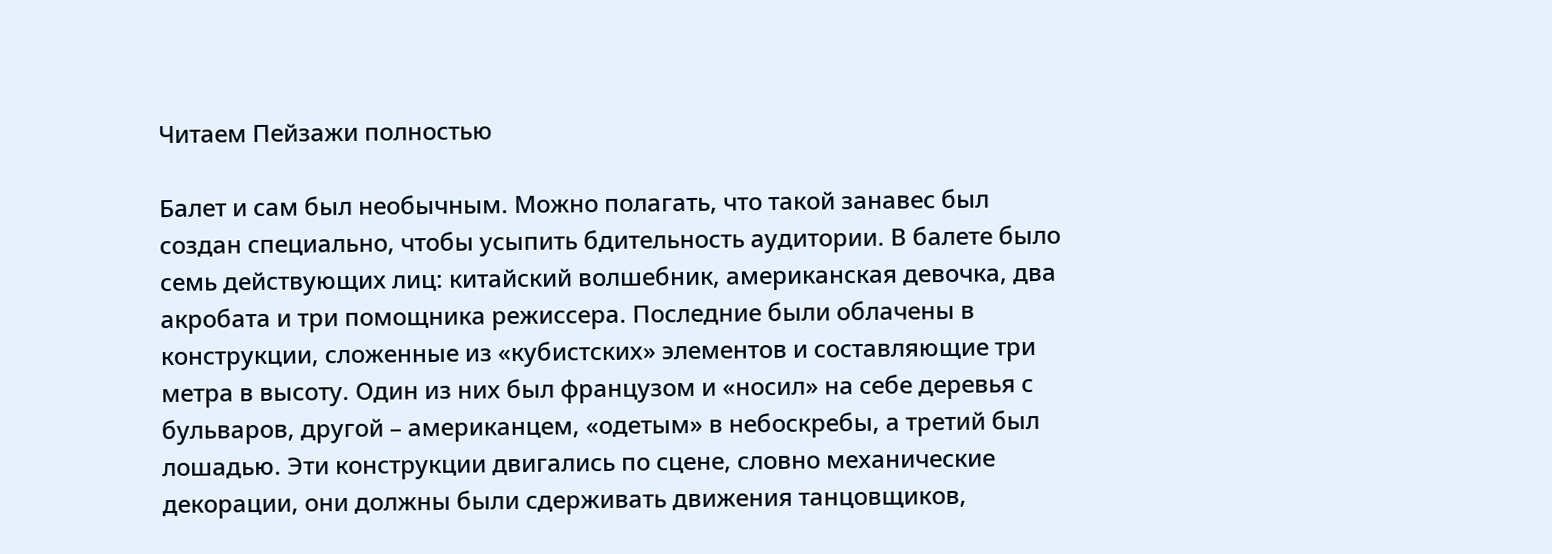Читаем Пейзажи полностью

Балет и сам был необычным. Можно полагать, что такой занавес был создан специально, чтобы усыпить бдительность аудитории. В балете было семь действующих лиц: китайский волшебник, американская девочка, два акробата и три помощника режиссера. Последние были облачены в конструкции, сложенные из «кубистских» элементов и составляющие три метра в высоту. Один из них был французом и «носил» на себе деревья с бульваров, другой – американцем, «одетым» в небоскребы, а третий был лошадью. Эти конструкции двигались по сцене, словно механические декорации, они должны были сдерживать движения танцовщиков,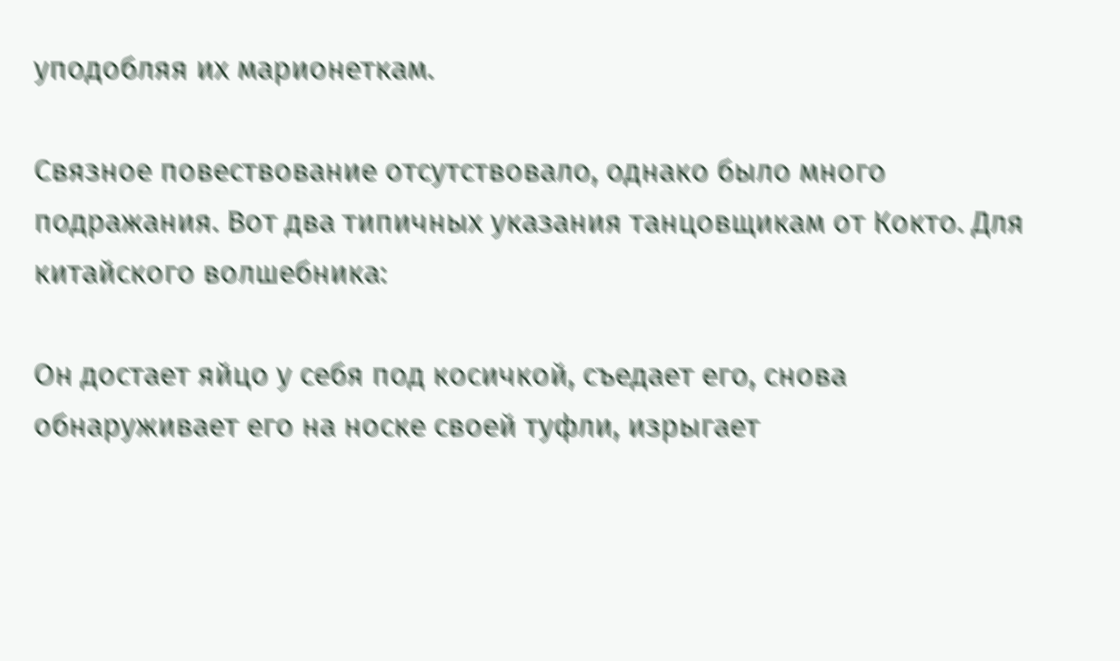уподобляя их марионеткам.

Связное повествование отсутствовало, однако было много подражания. Вот два типичных указания танцовщикам от Кокто. Для китайского волшебника:

Он достает яйцо у себя под косичкой, съедает его, снова обнаруживает его на носке своей туфли, изрыгает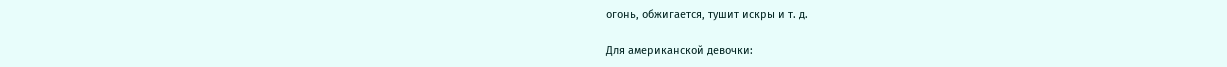огонь, обжигается, тушит искры и т. д.

Для американской девочки: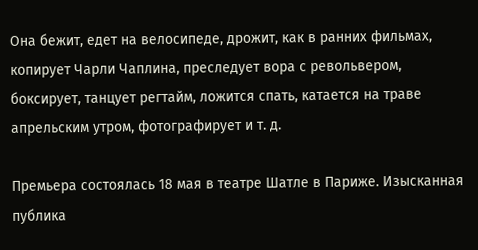Она бежит, едет на велосипеде, дрожит, как в ранних фильмах, копирует Чарли Чаплина, преследует вора с револьвером, боксирует, танцует регтайм, ложится спать, катается на траве апрельским утром, фотографирует и т. д.

Премьера состоялась 18 мая в театре Шатле в Париже. Изысканная публика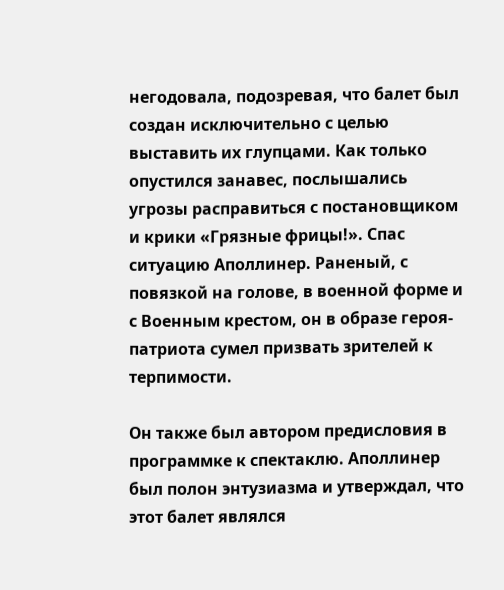негодовала, подозревая, что балет был создан исключительно с целью выставить их глупцами. Как только опустился занавес, послышались угрозы расправиться с постановщиком и крики «Грязные фрицы!». Спас ситуацию Аполлинер. Раненый, с повязкой на голове, в военной форме и с Военным крестом, он в образе героя-патриота сумел призвать зрителей к терпимости.

Он также был автором предисловия в программке к спектаклю. Аполлинер был полон энтузиазма и утверждал, что этот балет являлся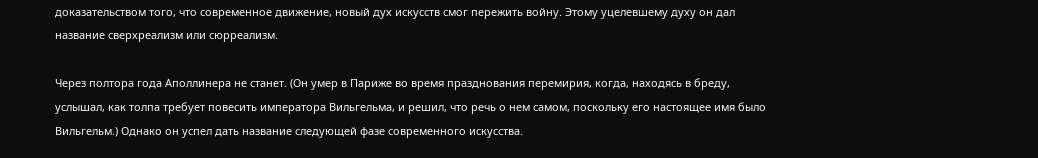доказательством того, что современное движение, новый дух искусств смог пережить войну. Этому уцелевшему духу он дал название сверхреализм или сюрреализм.

Через полтора года Аполлинера не станет. (Он умер в Париже во время празднования перемирия, когда, находясь в бреду, услышал, как толпа требует повесить императора Вильгельма, и решил, что речь о нем самом, поскольку его настоящее имя было Вильгельм.) Однако он успел дать название следующей фазе современного искусства.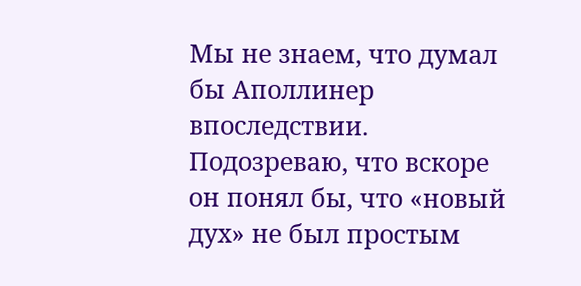Мы не знаем, что думал бы Аполлинер впоследствии. Подозреваю, что вскоре он понял бы, что «новый дух» не был простым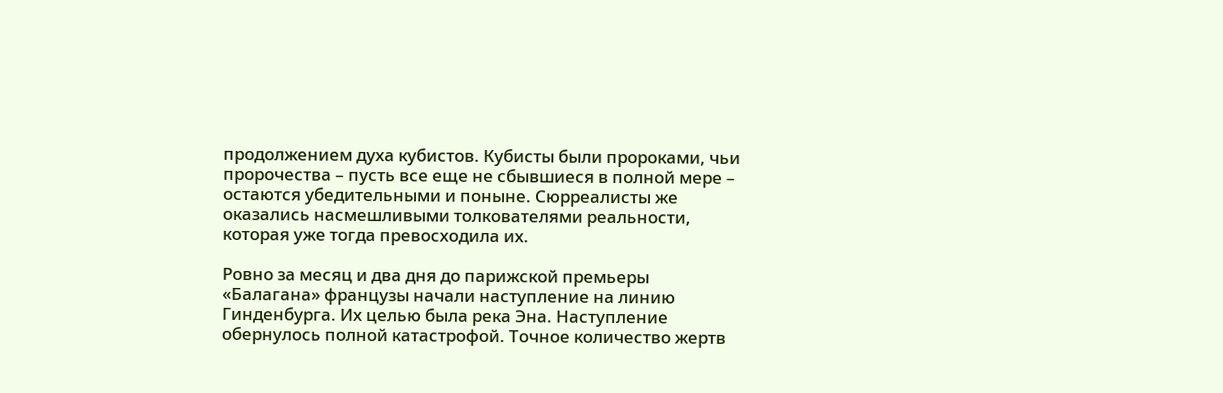продолжением духа кубистов. Кубисты были пророками, чьи пророчества – пусть все еще не сбывшиеся в полной мере – остаются убедительными и поныне. Сюрреалисты же оказались насмешливыми толкователями реальности, которая уже тогда превосходила их.

Ровно за месяц и два дня до парижской премьеры «Балагана» французы начали наступление на линию Гинденбурга. Их целью была река Эна. Наступление обернулось полной катастрофой. Точное количество жертв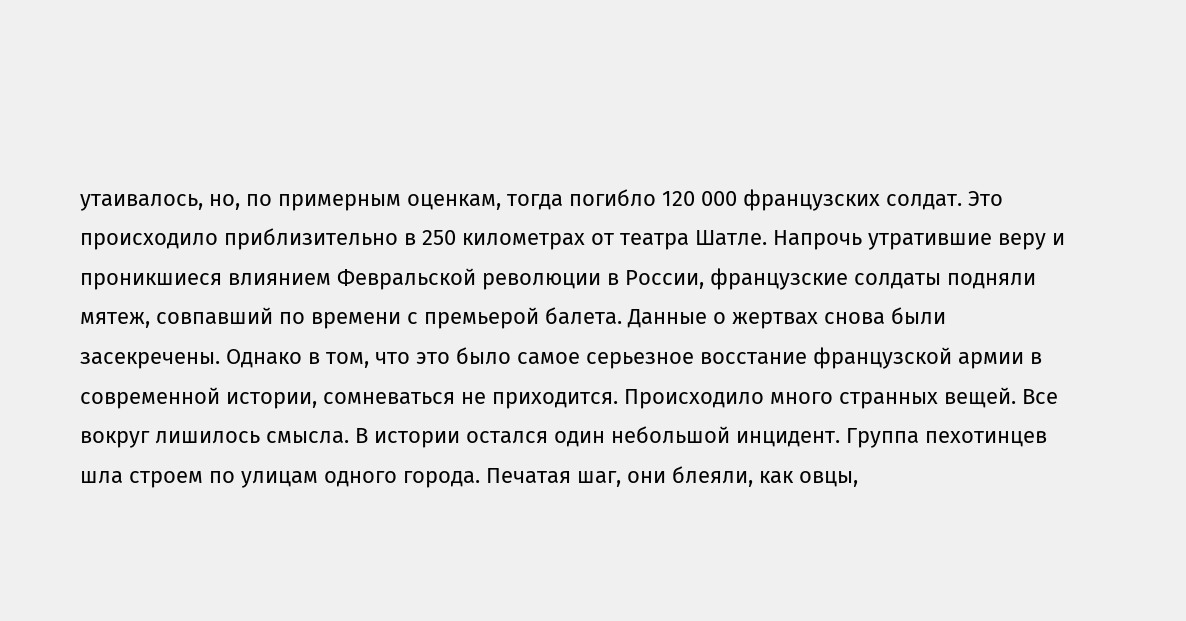утаивалось, но, по примерным оценкам, тогда погибло 120 000 французских солдат. Это происходило приблизительно в 250 километрах от театра Шатле. Напрочь утратившие веру и проникшиеся влиянием Февральской революции в России, французские солдаты подняли мятеж, совпавший по времени с премьерой балета. Данные о жертвах снова были засекречены. Однако в том, что это было самое серьезное восстание французской армии в современной истории, сомневаться не приходится. Происходило много странных вещей. Все вокруг лишилось смысла. В истории остался один небольшой инцидент. Группа пехотинцев шла строем по улицам одного города. Печатая шаг, они блеяли, как овцы,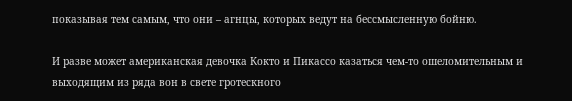показывая тем самым, что они – агнцы, которых ведут на бессмысленную бойню.

И разве может американская девочка Кокто и Пикассо казаться чем-то ошеломительным и выходящим из ряда вон в свете гротескного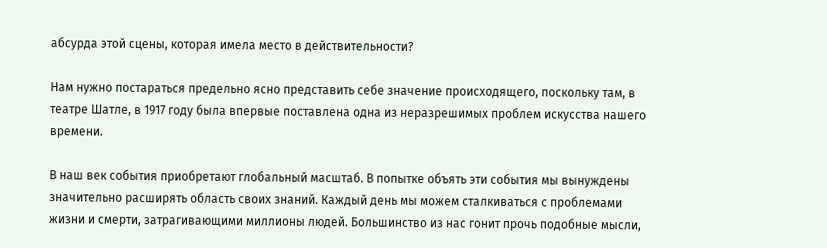абсурда этой сцены, которая имела место в действительности?

Нам нужно постараться предельно ясно представить себе значение происходящего, поскольку там, в театре Шатле, в 1917 году была впервые поставлена одна из неразрешимых проблем искусства нашего времени.

В наш век события приобретают глобальный масштаб. В попытке объять эти события мы вынуждены значительно расширять область своих знаний. Каждый день мы можем сталкиваться с проблемами жизни и смерти, затрагивающими миллионы людей. Большинство из нас гонит прочь подобные мысли,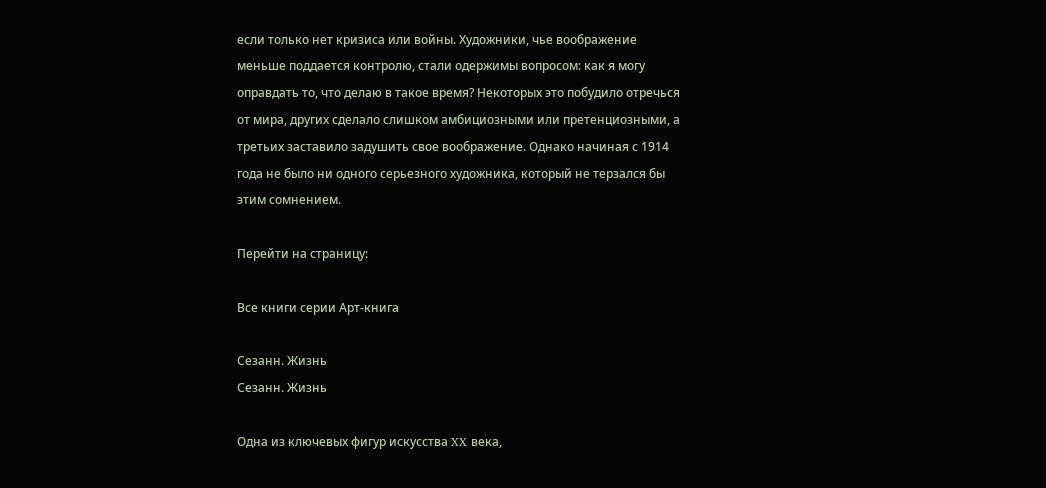если только нет кризиса или войны. Художники, чье воображение меньше поддается контролю, стали одержимы вопросом: как я могу оправдать то, что делаю в такое время? Некоторых это побудило отречься от мира, других сделало слишком амбициозными или претенциозными, а третьих заставило задушить свое воображение. Однако начиная с 1914 года не было ни одного серьезного художника, который не терзался бы этим сомнением.

Перейти на страницу:

Все книги серии Арт-книга

Сезанн. Жизнь
Сезанн. Жизнь

Одна из ключевых фигур искусства XX века,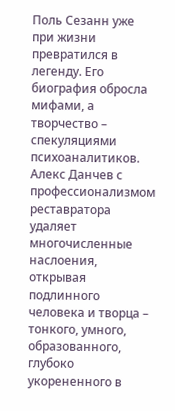Поль Сезанн уже при жизни превратился в легенду. Его биография обросла мифами, а творчество – спекуляциями психоаналитиков. Алекс Данчев с профессионализмом реставратора удаляет многочисленные наслоения, открывая подлинного человека и творца – тонкого, умного, образованного, глубоко укорененного в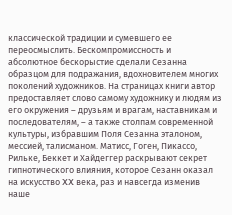классической традиции и сумевшего ее переосмыслить. Бескомпромиссность и абсолютное бескорыстие сделали Сезанна образцом для подражания, вдохновителем многих поколений художников. На страницах книги автор предоставляет слово самому художнику и людям из его окружения – друзьям и врагам, наставникам и последователям, – а также столпам современной культуры, избравшим Поля Сезанна эталоном, мессией, талисманом. Матисс, Гоген, Пикассо, Рильке, Беккет и Хайдеггер раскрывают секрет гипнотического влияния, которое Сезанн оказал на искусство XX века, раз и навсегда изменив наше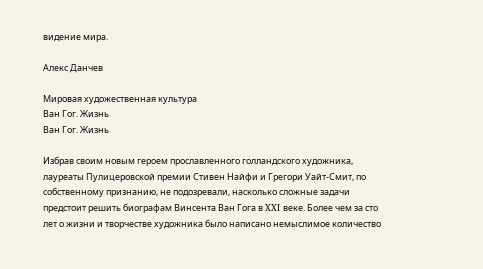видение мира.

Алекс Данчев

Мировая художественная культура
Ван Гог. Жизнь
Ван Гог. Жизнь

Избрав своим новым героем прославленного голландского художника, лауреаты Пулицеровской премии Стивен Найфи и Грегори Уайт-Смит, по собственному признанию, не подозревали, насколько сложные задачи предстоит решить биографам Винсента Ван Гога в XXI веке. Более чем за сто лет о жизни и творчестве художника было написано немыслимое количество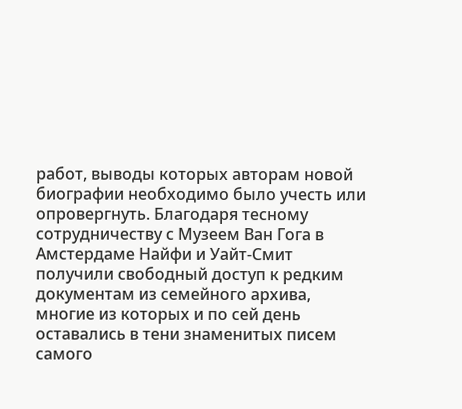работ, выводы которых авторам новой биографии необходимо было учесть или опровергнуть. Благодаря тесному сотрудничеству с Музеем Ван Гога в Амстердаме Найфи и Уайт-Смит получили свободный доступ к редким документам из семейного архива, многие из которых и по сей день оставались в тени знаменитых писем самого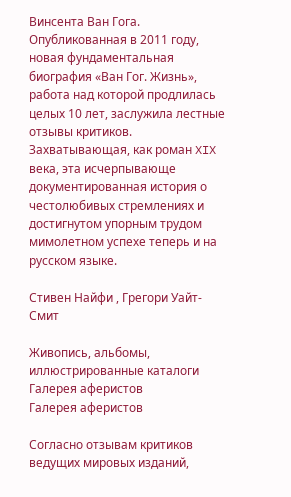Винсента Ван Гога. Опубликованная в 2011 году, новая фундаментальная биография «Ван Гог. Жизнь», работа над которой продлилась целых 10 лет, заслужила лестные отзывы критиков. Захватывающая, как роман XIX века, эта исчерпывающе документированная история о честолюбивых стремлениях и достигнутом упорным трудом мимолетном успехе теперь и на русском языке.

Стивен Найфи , Грегори Уайт-Смит

Живопись, альбомы, иллюстрированные каталоги
Галерея аферистов
Галерея аферистов

Согласно отзывам критиков ведущих мировых изданий,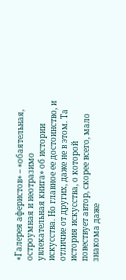«Галерея аферистов» – «обаятельная, остроумная и неотразимо увлекательная книга» об истории искусства. Но главное ее достоинство, и отличие от других, даже не в этом. Та история искусства, о которой повествует автор, скорее всего, мало знакома даже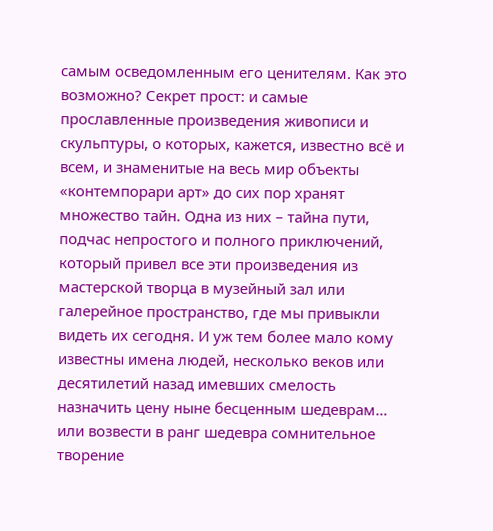самым осведомленным его ценителям. Как это возможно? Секрет прост: и самые прославленные произведения живописи и скульптуры, о которых, кажется, известно всё и всем, и знаменитые на весь мир объекты «контемпорари арт» до сих пор хранят множество тайн. Одна из них – тайна пути, подчас непростого и полного приключений, который привел все эти произведения из мастерской творца в музейный зал или галерейное пространство, где мы привыкли видеть их сегодня. И уж тем более мало кому известны имена людей, несколько веков или десятилетий назад имевших смелость назначить цену ныне бесценным шедеврам… или возвести в ранг шедевра сомнительное творение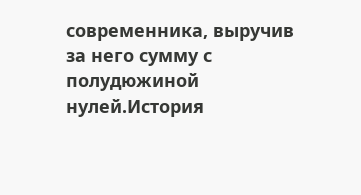современника, выручив за него сумму с полудюжиной нулей.История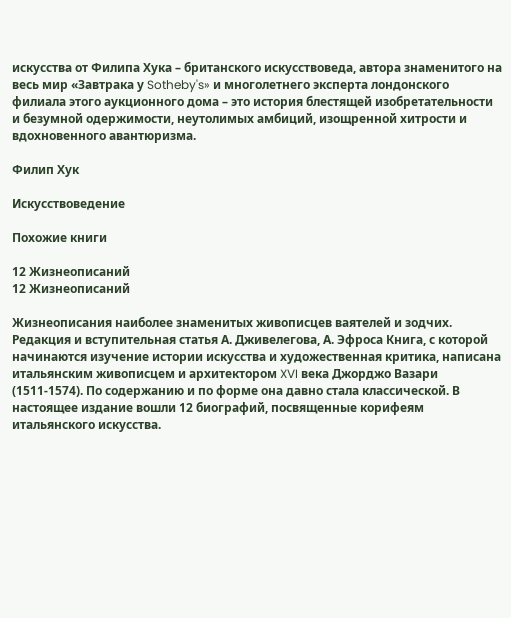искусства от Филипа Хука – британского искусствоведа, автора знаменитого на весь мир «Завтрака у Sotheby's» и многолетнего эксперта лондонского филиала этого аукционного дома – это история блестящей изобретательности и безумной одержимости, неутолимых амбиций, изощренной хитрости и вдохновенного авантюризма.

Филип Хук

Искусствоведение

Похожие книги

12 Жизнеописаний
12 Жизнеописаний

Жизнеописания наиболее знаменитых живописцев ваятелей и зодчих. Редакция и вступительная статья А. Дживелегова, А. Эфроса Книга, с которой начинаются изучение истории искусства и художественная критика, написана итальянским живописцем и архитектором XVI века Джорджо Вазари (1511-1574). По содержанию и по форме она давно стала классической. В настоящее издание вошли 12 биографий, посвященные корифеям итальянского искусства.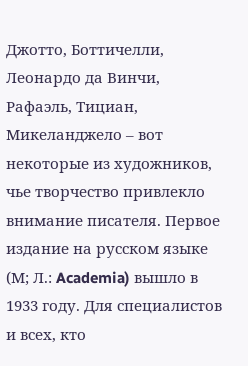Джотто, Боттичелли, Леонардо да Винчи, Рафаэль, Тициан, Микеланджело – вот некоторые из художников, чье творчество привлекло внимание писателя. Первое издание на русском языке (М; Л.: Academia) вышло в 1933 году. Для специалистов и всех, кто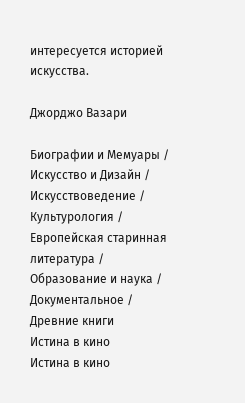интересуется историей искусства.

Джорджо Вазари

Биографии и Мемуары / Искусство и Дизайн / Искусствоведение / Культурология / Европейская старинная литература / Образование и наука / Документальное / Древние книги
Истина в кино
Истина в кино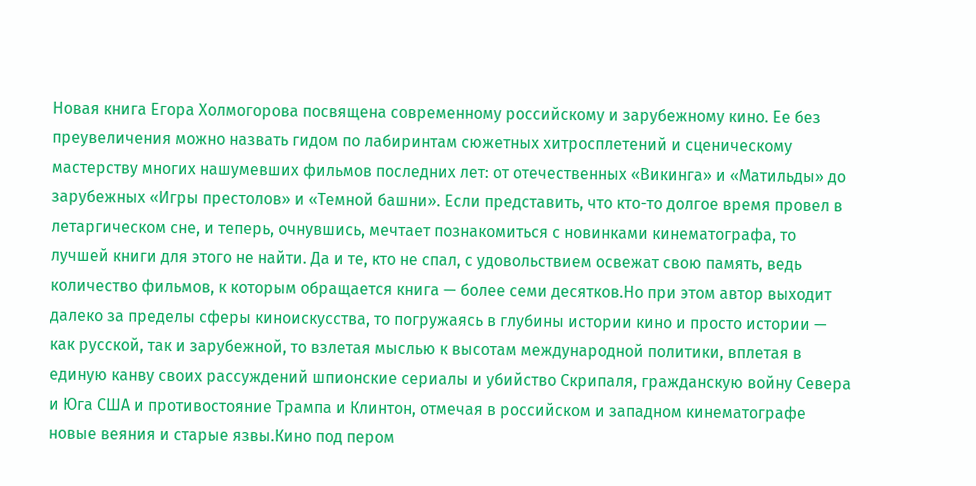Новая книга Егора Холмогорова посвящена современному российскому и зарубежному кино. Ее без преувеличения можно назвать гидом по лабиринтам сюжетных хитросплетений и сценическому мастерству многих нашумевших фильмов последних лет: от отечественных «Викинга» и «Матильды» до зарубежных «Игры престолов» и «Темной башни». Если представить, что кто-то долгое время провел в летаргическом сне, и теперь, очнувшись, мечтает познакомиться с новинками кинематографа, то лучшей книги для этого не найти. Да и те, кто не спал, с удовольствием освежат свою память, ведь количество фильмов, к которым обращается книга — более семи десятков.Но при этом автор выходит далеко за пределы сферы киноискусства, то погружаясь в глубины истории кино и просто истории — как русской, так и зарубежной, то взлетая мыслью к высотам международной политики, вплетая в единую канву своих рассуждений шпионские сериалы и убийство Скрипаля, гражданскую войну Севера и Юга США и противостояние Трампа и Клинтон, отмечая в российском и западном кинематографе новые веяния и старые язвы.Кино под пером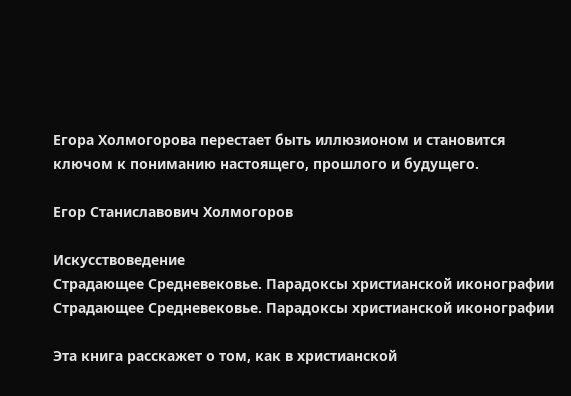Егора Холмогорова перестает быть иллюзионом и становится ключом к пониманию настоящего, прошлого и будущего.

Егор Станиславович Холмогоров

Искусствоведение
Страдающее Средневековье. Парадоксы христианской иконографии
Страдающее Средневековье. Парадоксы христианской иконографии

Эта книга расскажет о том, как в христианской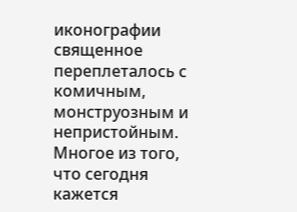иконографии священное переплеталось с комичным, монструозным и непристойным. Многое из того, что сегодня кажется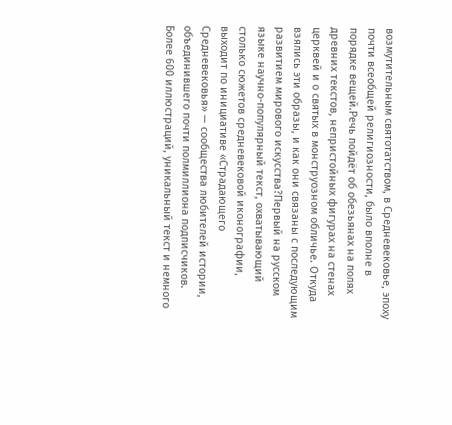возмутительным святотатством, в Средневековье, эпоху почти всеобщей религиозности, было вполне в порядке вещей.Речь пойдёт об обезьянах на полях древних текстов, непристойных фигурах на стенах церквей и о святых в монструозном обличье. Откуда взялись эти образы, и как они связаны с последующим развитием мирового искусства?Первый на русском языке научно-популярный текст, охватывающий столько сюжетов средневековой иконографии, выходит по инициативе «Страдающего Средневековья» — сообщества любителей истории, объединившего почти полмиллиона подписчиков. Более 600 иллюстраций, уникальный текст и немного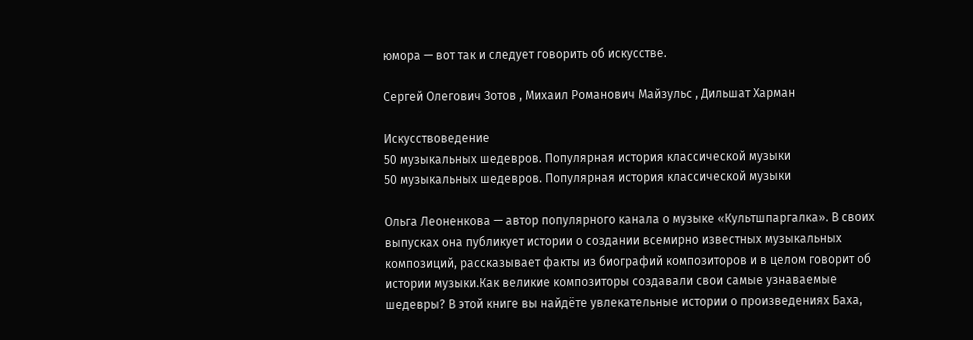юмора — вот так и следует говорить об искусстве.

Сергей Олегович Зотов , Михаил Романович Майзульс , Дильшат Харман

Искусствоведение
50 музыкальных шедевров. Популярная история классической музыки
50 музыкальных шедевров. Популярная история классической музыки

Ольга Леоненкова — автор популярного канала о музыке «Культшпаргалка». В своих выпусках она публикует истории о создании всемирно известных музыкальных композиций, рассказывает факты из биографий композиторов и в целом говорит об истории музыки.Как великие композиторы создавали свои самые узнаваемые шедевры? В этой книге вы найдёте увлекательные истории о произведениях Баха,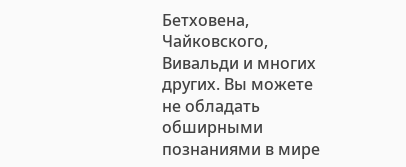Бетховена, Чайковского, Вивальди и многих других. Вы можете не обладать обширными познаниями в мире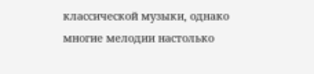классической музыки, однако многие мелодии настолько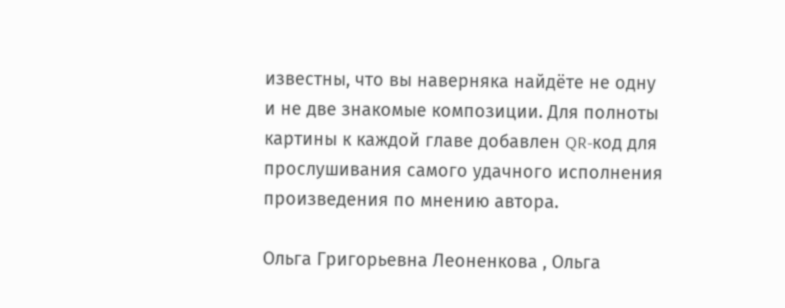известны, что вы наверняка найдёте не одну и не две знакомые композиции. Для полноты картины к каждой главе добавлен QR-код для прослушивания самого удачного исполнения произведения по мнению автора.

Ольга Григорьевна Леоненкова , Ольга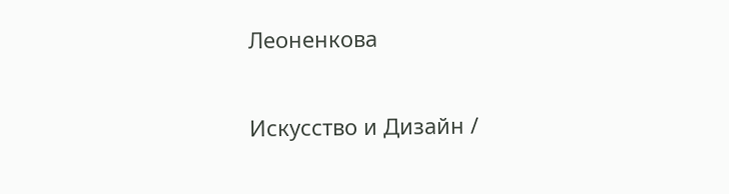Леоненкова

Искусство и Дизайн /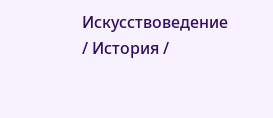Искусствоведение / История /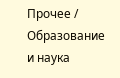Прочее / Образование и наука